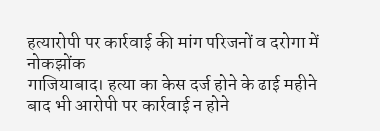हत्यारोपी पर कार्रवाई की मांग परिजनों व दरोगा में नोकझोंक
गाजियाबाद। हत्या का केस दर्ज होने के ढाई महीने बाद भी आरोपी पर कार्रवाई न होने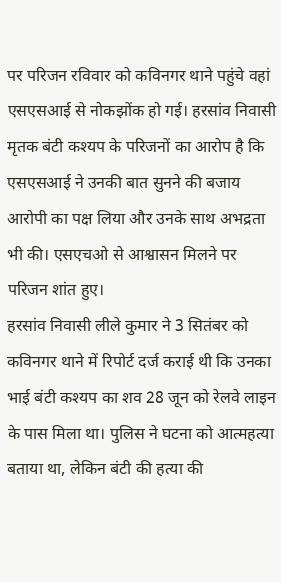पर परिजन रविवार को कविनगर थाने पहुंचे वहां एसएसआई से नोकझोंक हो गई। हरसांव निवासी मृतक बंटी कश्यप के परिजनों का आरोप है कि एसएसआई ने उनकी बात सुनने की बजाय आरोपी का पक्ष लिया और उनके साथ अभद्रता भी की। एसएचओ से आश्वासन मिलने पर परिजन शांत हुए।
हरसांव निवासी लीले कुमार ने 3 सितंबर को कविनगर थाने में रिपोर्ट दर्ज कराई थी कि उनका भाई बंटी कश्यप का शव 28 जून को रेलवे लाइन के पास मिला था। पुलिस ने घटना को आत्महत्या बताया था, लेकिन बंटी की हत्या की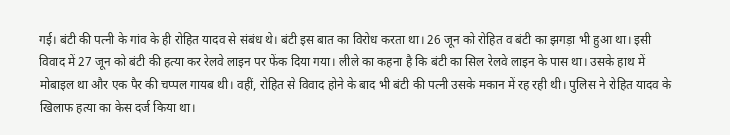गई। बंटी की पत्नी के गांव के ही रोहित यादव से संबंध थे। बंटी इस बात का विरोध करता था। 26 जून को रोहित व बंटी का झगड़ा भी हुआ था। इसी विवाद में 27 जून को बंटी की हत्या कर रेलवे लाइन पर फेंक दिया गया। लीले का कहना है कि बंटी का सिल रेलवे लाइन के पास था। उसके हाथ में मोबाइल था और एक पैर की चप्पल गायब थी। वहीं, रोहित से विवाद होने के बाद भी बंटी की पत्नी उसके मकान में रह रही थी। पुलिस ने रोहित यादव के खिलाफ हत्या का केस दर्ज किया था।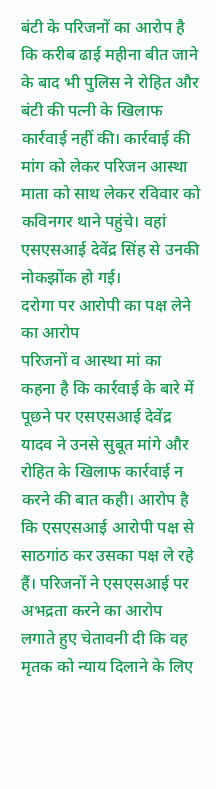बंटी के परिजनों का आरोप है कि करीब ढाई महीना बीत जाने के बाद भी पुलिस ने रोहित और बंटी की पत्नी के खिलाफ कार्रवाई नहीं की। कार्रवाई की मांग को लेकर परिजन आस्था माता को साथ लेकर रविवार को कविनगर थाने पहुंचे। वहां एसएसआई देवेंद्र सिंह से उनकी नोकझोंक हो गई।
दरोगा पर आरोपी का पक्ष लेने का आरोप
परिजनों व आस्था मां का कहना है कि कार्रवाई के बारे में पूछने पर एसएसआई देवेंद्र यादव ने उनसे सुबूत मांगे और रोहित के खिलाफ कार्रवाई न करने की बात कही। आरोप है कि एसएसआई आरोपी पक्ष से साठगांठ कर उसका पक्ष ले रहे हैं। परिजनों ने एसएसआई पर अभद्रता करने का आरोप लगाते हुए चेतावनी दी कि वह मृतक को न्याय दिलाने के लिए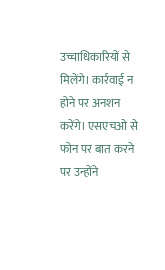उच्चाधिकारियों से मिलेंगे। कार्रवाई न होने पर अनशन करेंगे। एसएचओ से फोन पर बात करने पर उन्होंने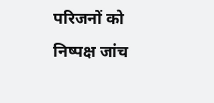परिजनों को निष्पक्ष जांच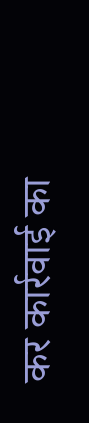कर कार्रवाई का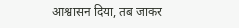आश्वासन दिया, तब जाकर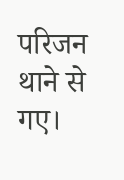परिजन थाने से गए।